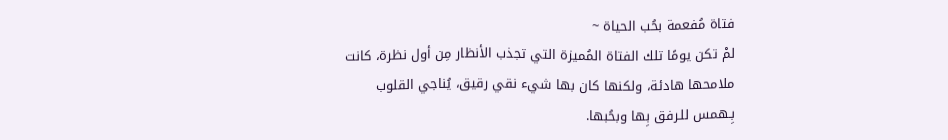فتاة مُفعمة بحُب الحياة ~
لمْ تكن يومًا تلك الفتاة المُميزة التي تجذب الأنظار مِن أول نظرة، كانت ملامحها هادئة، ولكنها كان بها شيء نقي رقيق، يُناجي القلوب بِـهمس للـرفق بِها وبحُبها.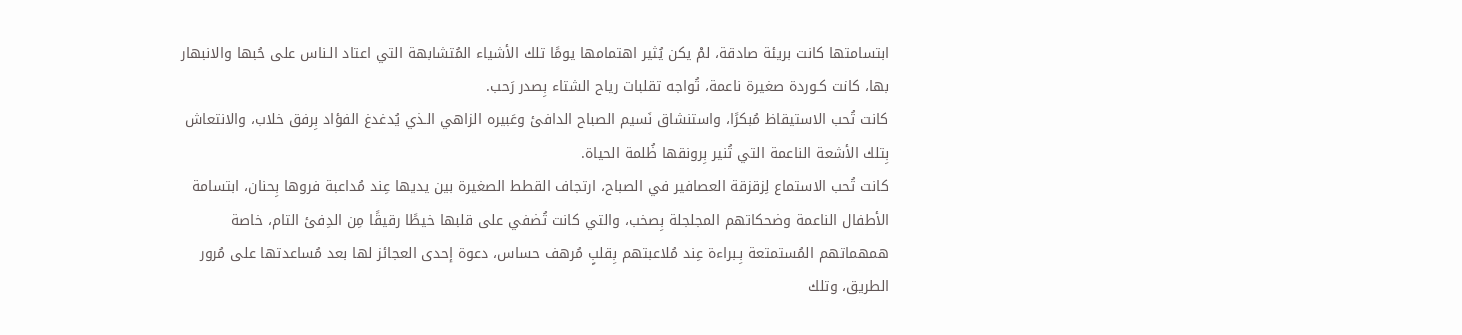ابتسامتها كانت بريئة صادقة، لمْ يكن يُثير اهتمامها يومًا تلك الأشياء المُتشابهة التي اعتاد الـناس على حُبها والانبهار بها، كانت كـوردة صغيرة ناعمة، تُواجه تقلبات رياح الشتاء بِصدر رَحب.
كانت تُحب الاستيقاظ مُبكرًا، واستنشاق نَسيم الصباح الدافئ وعَبيره الزاهي الـذي يُدغدغ الفؤاد بِرفق خلاب، والانتعاش بِتلك الأشعة الناعمة التي تُنير بِرونقها ظُلمة الحياة.
كانت تُحب الاستماع لِزقزقة العصافير في الصباح، ارتجاف القطط الصغيرة بين يديها عِند مُداعبة فروها بِحنان، ابتسامة الأطفال الناعمة وضحكاتهم المجلجلة بِصخب، والتي كانت تُضفي على قلبها خيطًا رقيقًا مِن الدِفئ التام، خاصة همهماتهم المُستمتعة بِـبراءة عِند مُلاعبتهم بِقلبٍ مُرهف حساس، دعوة إحدى العجائز لها بعد مُساعدتها على مُرور الطريق، وتلك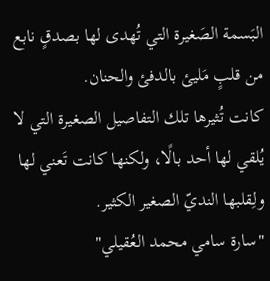البَسمة الصَغيرة التي تُهدى لها بصدقٍ نابع من قلبٍ مَليئ بالدفئ والحنان.
كانت تُثيرها تلك التفاصيل الصغيرة التي لا يُلقي لها أحد بالًا، ولكنها كانت تَعني لها ولِقلبها النديّ الصغير الكثير.
"سارة سامي محمد العُقيلي"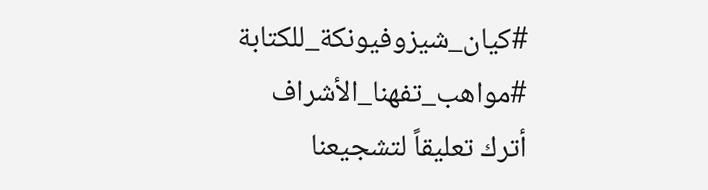#كيان_شيزوفيونكة_للكتابة
#مواهب_تفهنا_الأشراف
أترك تعليقاً لتشجيعنا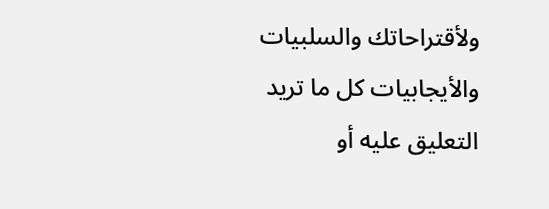ولأقتراحاتك والسلبيات والأيجابيات كل ما تريد التعليق عليه أو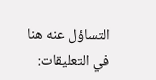التساؤل عنه هنا في التعليقات: